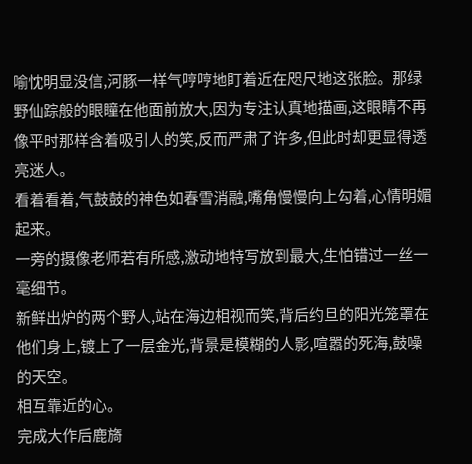喻忱明显没信,河豚一样气哼哼地盯着近在咫尺地这张脸。那绿野仙踪般的眼瞳在他面前放大,因为专注认真地描画,这眼睛不再像平时那样含着吸引人的笑,反而严肃了许多,但此时却更显得透亮迷人。
看着看着,气鼓鼓的神色如春雪消融,嘴角慢慢向上勾着,心情明媚起来。
一旁的摄像老师若有所感,激动地特写放到最大,生怕错过一丝一毫细节。
新鲜出炉的两个野人,站在海边相视而笑,背后约旦的阳光笼罩在他们身上,镀上了一层金光,背景是模糊的人影,喧嚣的死海,鼓噪的天空。
相互靠近的心。
完成大作后鹿旖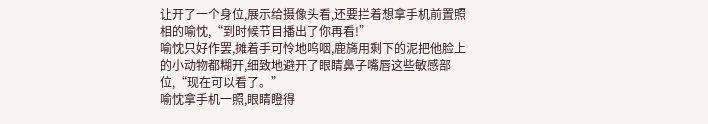让开了一个身位,展示给摄像头看,还要拦着想拿手机前置照相的喻忱,“到时候节目播出了你再看!”
喻忱只好作罢,摊着手可怜地呜咽,鹿旖用剩下的泥把他脸上的小动物都糊开,细致地避开了眼睛鼻子嘴唇这些敏感部位,“现在可以看了。”
喻忱拿手机一照,眼睛瞪得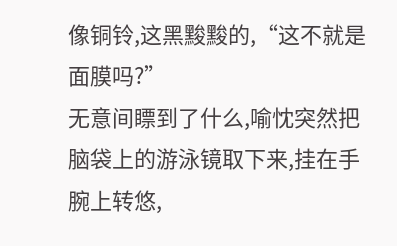像铜铃,这黑黢黢的,“这不就是面膜吗?”
无意间瞟到了什么,喻忱突然把脑袋上的游泳镜取下来,挂在手腕上转悠,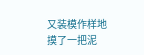又装模作样地摸了一把泥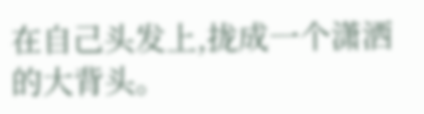在自己头发上,拢成一个潇洒的大背头。